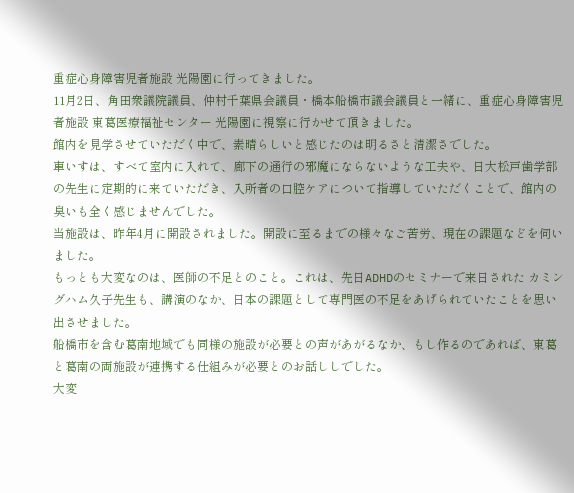重症心身障害児者施設 光陽園に行ってきました。
11月2日、角田衆議院議員、仲村千葉県会議員・橋本船橋市議会議員と一緒に、重症心身障害児者施設 東葛医療福祉センター 光陽園に視察に行かせて頂きました。
館内を見学させていただく中で、素晴らしいと感じたのは明るさと清潔さでした。
車いすは、すべて室内に入れて、廊下の通行の邪魔にならないような工夫や、日大松戸歯学部の先生に定期的に来ていただき、入所者の口腔ケアについて指導していただくことで、館内の臭いも全く感じませんでした。
当施設は、昨年4月に開設されました。開設に至るまでの様々なご苦労、現在の課題などを伺いました。
もっとも大変なのは、医師の不足とのこと。これは、先日ADHDのセミナーで来日された カミングハム久子先生も、講演のなか、日本の課題として専門医の不足をあげられていたことを思い出させました。
船橋市を含む葛南地域でも同様の施設が必要との声があがるなか、もし作るのであれば、東葛と葛南の両施設が連携する仕組みが必要とのお話ししでした。
大変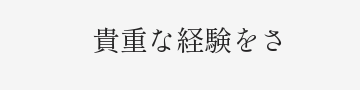貴重な経験をさ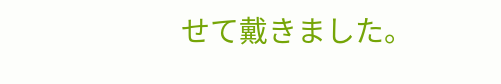せて戴きました。